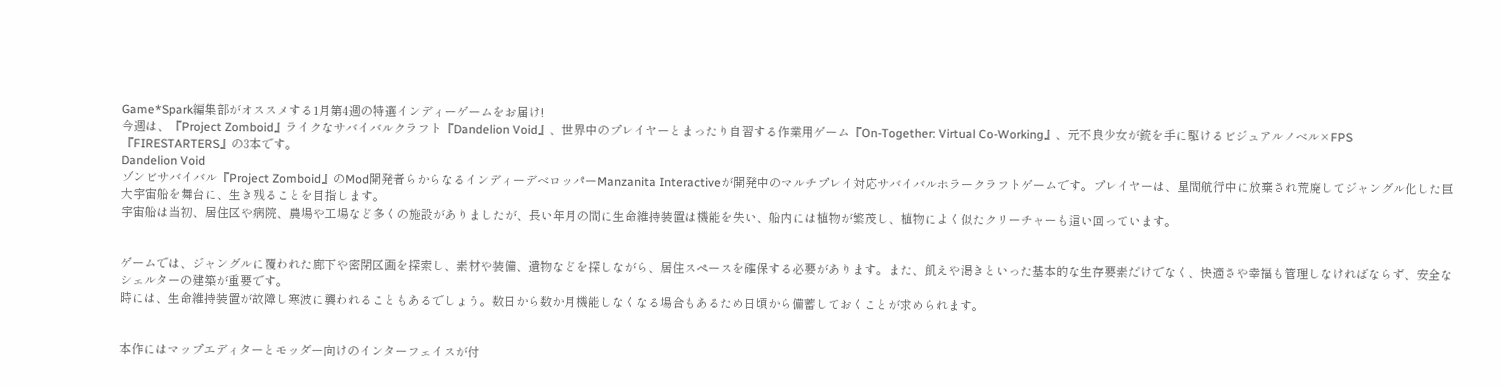Game*Spark編集部がオススメする1月第4週の特選インディーゲームをお届け!
今週は、『Project Zomboid』ライクなサバイバルクラフト『Dandelion Void』、世界中のプレイヤーとまったり自習する作業用ゲーム『On-Together: Virtual Co-Working』、元不良少女が銃を手に駆けるビジュアルノベル×FPS『FIRESTARTERS』の3本です。
Dandelion Void
ゾンビサバイバル『Project Zomboid』のMod開発者らからなるインディーデベロッパーManzanita Interactiveが開発中のマルチプレイ対応サバイバルホラークラフトゲームです。プレイヤーは、星間航行中に放棄され荒廃してジャングル化した巨大宇宙船を舞台に、生き残ることを目指します。
宇宙船は当初、居住区や病院、農場や工場など多くの施設がありましたが、長い年月の間に生命維持装置は機能を失い、船内には植物が繁茂し、植物によく似たクリーチャーも這い回っています。


ゲームでは、ジャングルに覆われた廊下や密閉区画を探索し、素材や装備、遺物などを探しながら、居住スペースを確保する必要があります。また、飢えや渇きといった基本的な生存要素だけでなく、快適さや幸福も管理しなければならず、安全なシェルターの建築が重要です。
時には、生命維持装置が故障し寒波に襲われることもあるでしょう。数日から数か月機能しなくなる場合もあるため日頃から備蓄しておくことが求められます。


本作にはマップエディターとモッダー向けのインターフェイスが付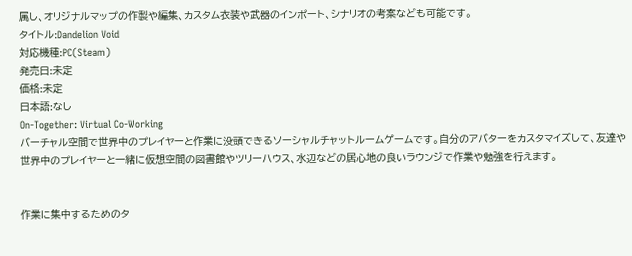属し、オリジナルマップの作製や編集、カスタム衣装や武器のインポート、シナリオの考案なども可能です。
タイトル:Dandelion Void
対応機種:PC(Steam)
発売日:未定
価格:未定
日本語:なし
On-Together: Virtual Co-Working
バーチャル空間で世界中のプレイヤーと作業に没頭できるソーシャルチャットルームゲームです。自分のアバターをカスタマイズして、友達や世界中のプレイヤーと一緒に仮想空間の図書館やツリーハウス、水辺などの居心地の良いラウンジで作業や勉強を行えます。


作業に集中するためのタ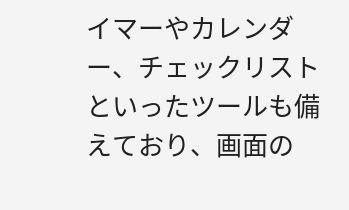イマーやカレンダー、チェックリストといったツールも備えており、画面の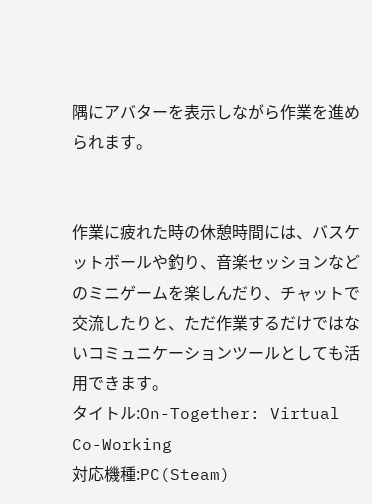隅にアバターを表示しながら作業を進められます。


作業に疲れた時の休憩時間には、バスケットボールや釣り、音楽セッションなどのミニゲームを楽しんだり、チャットで交流したりと、ただ作業するだけではないコミュニケーションツールとしても活用できます。
タイトル:On-Together: Virtual Co-Working
対応機種:PC(Steam)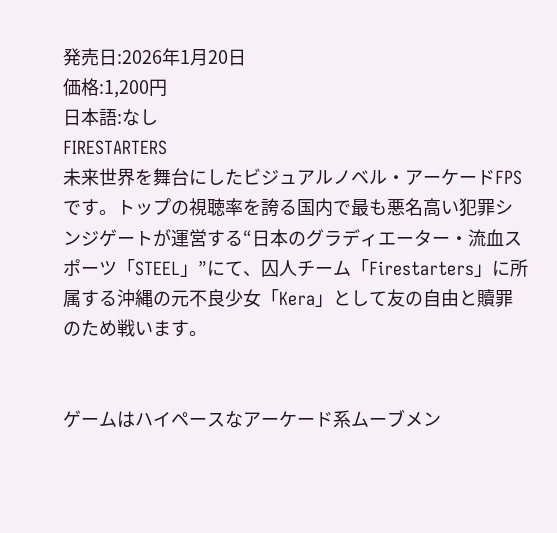発売日:2026年1月20日
価格:1,200円
日本語:なし
FIRESTARTERS
未来世界を舞台にしたビジュアルノベル・アーケードFPSです。トップの視聴率を誇る国内で最も悪名高い犯罪シンジゲートが運営する“日本のグラディエーター・流血スポーツ「STEEL」”にて、囚人チーム「Firestarters」に所属する沖縄の元不良少女「Kera」として友の自由と贖罪のため戦います。


ゲームはハイペースなアーケード系ムーブメン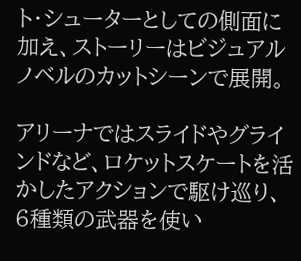ト・シューターとしての側面に加え、ストーリーはビジュアルノベルのカットシーンで展開。

アリーナではスライドやグラインドなど、ロケットスケートを活かしたアクションで駆け巡り、6種類の武器を使い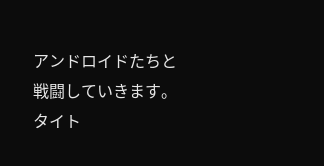アンドロイドたちと戦闘していきます。
タイト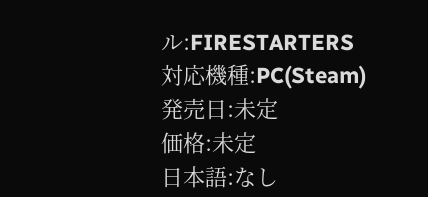ル:FIRESTARTERS
対応機種:PC(Steam)
発売日:未定
価格:未定
日本語:なし